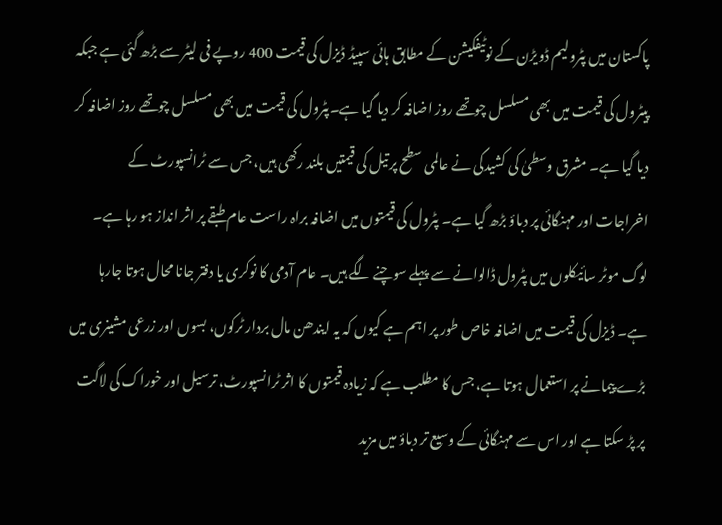پاکستان میں پٹرولیم ڈویڑن کے نوٹیفکیشن کے مطابق ہائی سپیڈ ڈیزل کی قیمت 400 روپے فی لیٹر سے بڑھ گئی ہے جبکہ پیٹرول کی قیمت میں بھی مسلسل چوتھے روز اضافہ کر دیا گیا ہے۔پٹرول کی قیمت میں بھی مسلسل چوتھے روز اضافہ کر دیا گیا ہے۔ مشرق وسطیٰ کی کشیدگی نے عالمی سطح پر تیل کی قیمتیں بلند رکھی ہیں، جس سے ٹرانسپورٹ کے اخراجات اور مہنگائی پر دباؤ بڑھ گیا ہے۔ پٹرول کی قیمتوں میں اضافہ براہ راست عام طبقے پر اثر انداز ہو رہا ہے۔ لوگ موٹر سائیکلوں میں پٹرول ڈالوانے سے پہلے سوچنے لگے ہیں۔ عام آدمی کا نوکری یا دفتر جانا محال ہوتا جارہا ہے۔ ڈیزل کی قیمت میں اضافہ خاص طور پر اہم ہے کیوں کہ یہ ایندھن مال بردار ٹرکوں، بسوں اور زرعی مشینری میں بڑے پیمانے پر استعمال ہوتا ہے، جس کا مطلب ہے کہ زیادہ قیمتوں کا اثر ٹرانسپورٹ، ترسیل اور خوراک کی لاگت پر پڑ سکتا ہے اور اس سے مہنگائی کے وسیع تر دباؤ میں مزید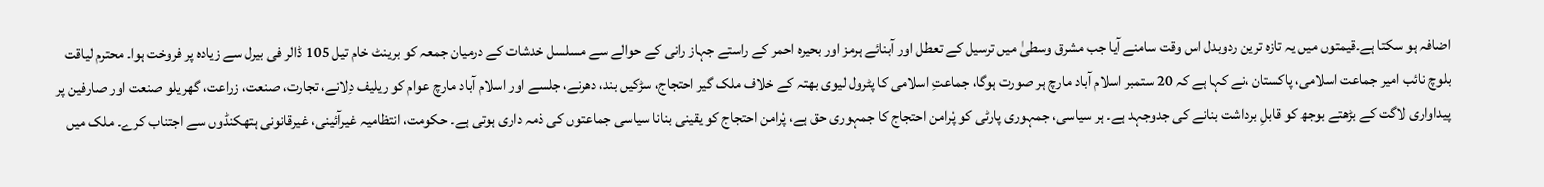اضافہ ہو سکتا ہے۔قیمتوں میں یہ تازہ ترین ردوبدل اس وقت سامنے آیا جب مشرق وسطیٰ میں ترسیل کے تعطل اور آبنائے ہرمز اور بحیرہ احمر کے راستے جہاز رانی کے حوالے سے مسلسل خدشات کے درمیان جمعہ کو برینٹ خام تیل 105 ڈالر فی بیرل سے زیادہ پر فروخت ہوا۔ محترم لیاقت بلوچ نائب امیر جماعت اسلامی، پاکستان ،نے کہا ہے کہ 20 ستمبر اسلام آباد مارچ ہر صورت ہوگا، جماعتِ اسلامی کا پٹرول لیوی بھتہ کے خلاف ملک گیر احتجاج، سڑکیں بند، دھرنے، جلسے اور اسلام آباد مارچ عوام کو ریلیف دِلانے، تجارت، صنعت، زراعت، گھریلو صنعت اور صارفین پر پیداواری لاگت کے بڑھتے بوجھ کو قابلِ برداشت بنانے کی جدوجہد ہے۔ ہر سیاسی، جمہوری پارٹی کو پْرامن احتجاج کا جمہوری حق ہے، پْرامن احتجاج کو یقینی بنانا سیاسی جماعتوں کی ذمہ داری ہوتی ہے۔ حکومت، انتظامیہ غیرآئینی، غیرقانونی ہتھکنڈوں سے اجتناب کرے۔ ملک میں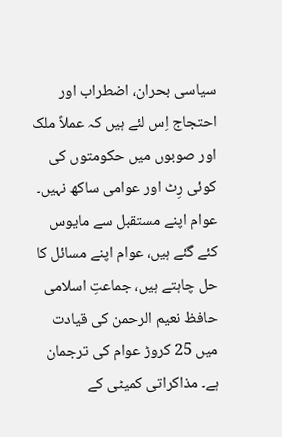سیاسی بحران، اضطراب اور احتجاج اِس لئے ہیں کہ عملاً ملک اور صوبوں میں حکومتوں کی کوئی رِٹ اور عوامی ساکھ نہیں۔ عوام اپنے مستقبل سے مایوس کئے گئے ہیں، عوام اپنے مسائل کا حل چاہتے ہیں، جماعتِ اسلامی حافظ نعیم الرحمن کی قیادت میں 25 کروڑ عوام کی ترجمان ہے۔ مذاکراتی کمیٹی کے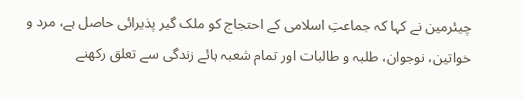چیئرمین نے کہا کہ جماعتِ اسلامی کے احتجاج کو ملک گیر پذیرائی حاصل ہے، مرد و خواتین، نوجوان، طلبہ و طالبات اور تمام شعبہ ہائے زندگی سے تعلق رکھنے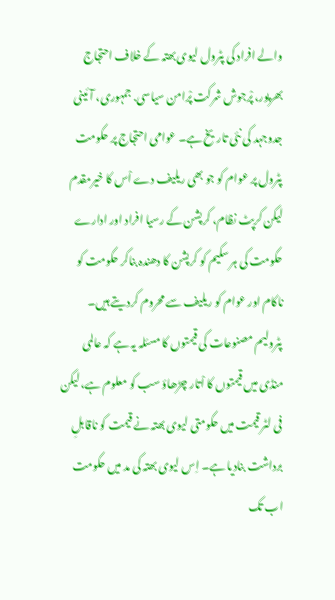والے افراد کی پٹرول لیوی بھتہ کے خلاف احتجاج بھرپور، پْرجوش شرکت پْرامن سیاسی. جمہوری، آئینی جدوجہد کی نئی تاریخ ہے۔ عوامی احتجاج پر حکومت پٹرول پر عوام کو جو بھی ریلیف دے اْس کا خیرمقدم لیکن کرپٹ نظام، کرپشن کے رسیا افراد اور ادارے حکومت کی ہر سکیم کو کرپشن کا دھندہ بناکر حکومت کو ناکام اور عوام کو ریلیف سے محروم کردیتے ہیں۔ پٹرولیم مصنوعات کی قیمتوں کا مسئلہ یہ ہے کہ عالمی منڈی میں قیمتوں کا اْتار چڑھاؤ سب کو معلوم ہے، لیکن فی لٹر قیمت میں حکومتی لیوی بھتہ نے قیمت کو ناقابلِ برداشت بنادیا ہے۔ اِس لیوی بھتہ کی مد میں حکومت اب تک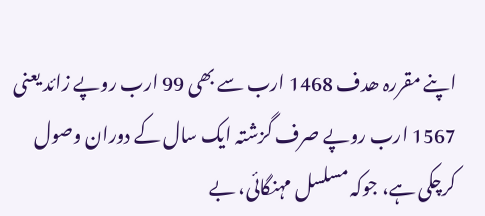اپنے مقررہ ھدف 1468 ارب سے بھی 99 ارب روپے زائد یعنی 1567 ارب روپے صرف گزشتہ ایک سال کے دوران وصول کرچکی ہے، جوکہ مسلسل مہنگائی، بے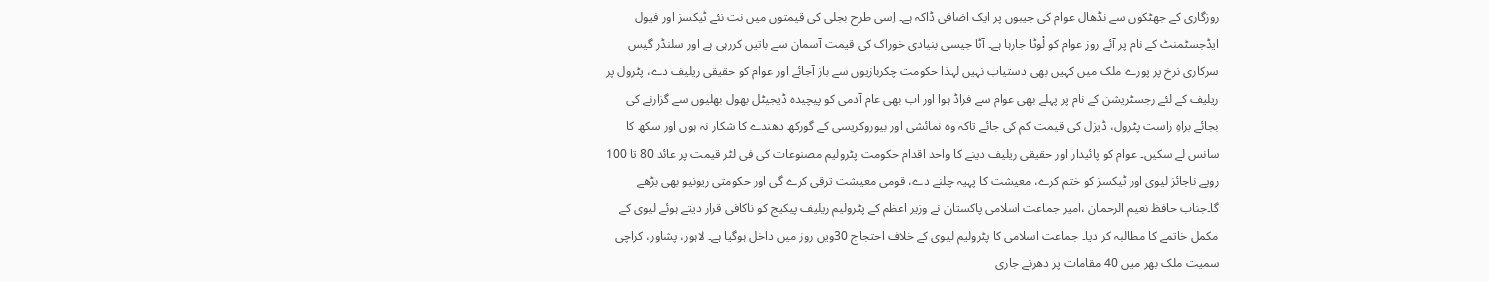روزگاری کے جھٹکوں سے نڈھال عوام کی جیبوں پر ایک اضافی ڈاکہ ہے۔ اِسی طرح بجلی کی قیمتوں میں نت نئے ٹیکسز اور فیول ایڈجسٹمنٹ کے نام پر آئے روز عوام کو لْوٹا جارہا ہے۔ آٹا جیسی بنیادی خوراک کی قیمت آسمان سے باتیں کررہی ہے اور سلنڈر گیس سرکاری نرخ پر پورے ملک میں کہیں بھی دستیاب نہیں لہذا حکومت چکربازیوں سے باز آجائے اور عوام کو حقیقی ریلیف دے، پٹرول پر ریلیف کے لئے رجسٹریشن کے نام پر پہلے بھی عوام سے فراڈ ہوا اور اب بھی عام آدمی کو پیچیدہ ڈیجیٹل بھول بھلیوں سے گزارنے کی بجائے براہِ راست پٹرول، ڈیزل کی قیمت کم کی جائے تاکہ وہ نمائشی اور بیوروکریسی کے گورکھ دھندے کا شکار نہ ہوں اور سکھ کا سانس لے سکیں۔ عوام کو پائیدار اور حقیقی ریلیف دینے کا واحد اقدام حکومت پٹرولیم مصنوعات کی فی لٹر قیمت پر عائد 80 تا 100 روپے ناجائز لیوی اور ٹیکسز کو ختم کرے، معیشت کا پہیہ چلنے دے، قومی معیشت ترقی کرے گی اور حکومتی ریونیو بھی بڑھے گا۔جناب حافظ نعیم الرحمان ،امیر جماعت اسلامی پاکستان نے وزیر اعظم کے پٹرولیم ریلیف پیکیج کو ناکافی قرار دیتے ہوئے لیوی کے مکمل خاتمے کا مطالبہ کر دیا۔ جماعت اسلامی کا پٹرولیم لیوی کے خلاف احتجاج 30ویں روز میں داخل ہوگیا ہے۔ لاہور، پشاور، کراچی سمیت ملک بھر میں 40 مقامات پر دھرنے جاری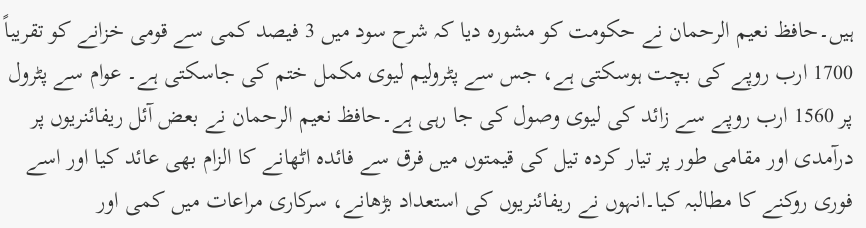ہیں۔حافظ نعیم الرحمان نے حکومت کو مشورہ دیا کہ شرح سود میں 3 فیصد کمی سے قومی خزانے کو تقریباً 1700 ارب روپے کی بچت ہوسکتی ہے، جس سے پٹرولیم لیوی مکمل ختم کی جاسکتی ہے۔ عوام سے پٹرول پر 1560 ارب روپے سے زائد کی لیوی وصول کی جا رہی ہے۔حافظ نعیم الرحمان نے بعض آئل ریفائنریوں پر درآمدی اور مقامی طور پر تیار کردہ تیل کی قیمتوں میں فرق سے فائدہ اٹھانے کا الزام بھی عائد کیا اور اسے فوری روکنے کا مطالبہ کیا۔انہوں نے ریفائنریوں کی استعداد بڑھانے، سرکاری مراعات میں کمی اور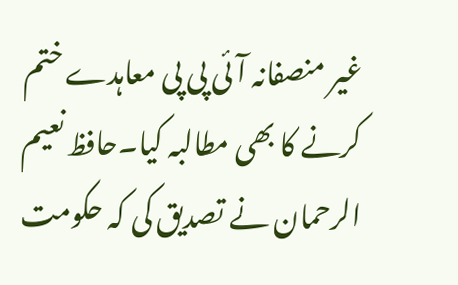غیر منصفانہ آئی پی پی معاہدے ختم کرنے کا بھی مطالبہ کیا۔حافظ نعیم الرحمان نے تصدیق کی کہ حکومت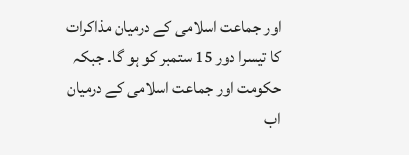اور جماعت اسلامی کے درمیان مذاکرات کا تیسرا دور 15 ستمبر کو ہو گا۔ جبکہ حکومت اور جماعت اسلامی کے درمیان اب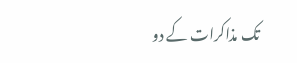تک مذاکرات کے دو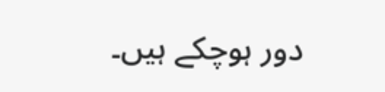دور ہوچکے ہیں۔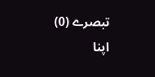تبصرے (0)
اپنا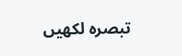تبصرہ لکھیں